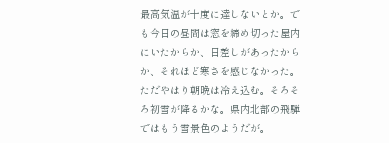最高気温が十度に達しないとか。でも今日の昼間は窓を締め切った屋内にいたからか、日差しがあったからか、それほど寒さを感じなかった。ただやはり朝晩は冷え込む。そろそろ初雪が降るかな。県内北部の飛騨ではもう雪景色のようだが。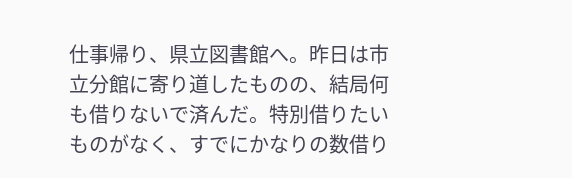仕事帰り、県立図書館へ。昨日は市立分館に寄り道したものの、結局何も借りないで済んだ。特別借りたいものがなく、すでにかなりの数借り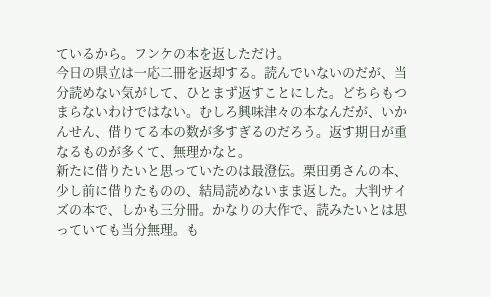ているから。フンケの本を返しただけ。
今日の県立は一応二冊を返却する。読んでいないのだが、当分読めない気がして、ひとまず返すことにした。どちらもつまらないわけではない。むしろ興味津々の本なんだが、いかんせん、借りてる本の数が多すぎるのだろう。返す期日が重なるものが多くて、無理かなと。
新たに借りたいと思っていたのは最澄伝。栗田勇さんの本、少し前に借りたものの、結局読めないまま返した。大判サイズの本で、しかも三分冊。かなりの大作で、読みたいとは思っていても当分無理。も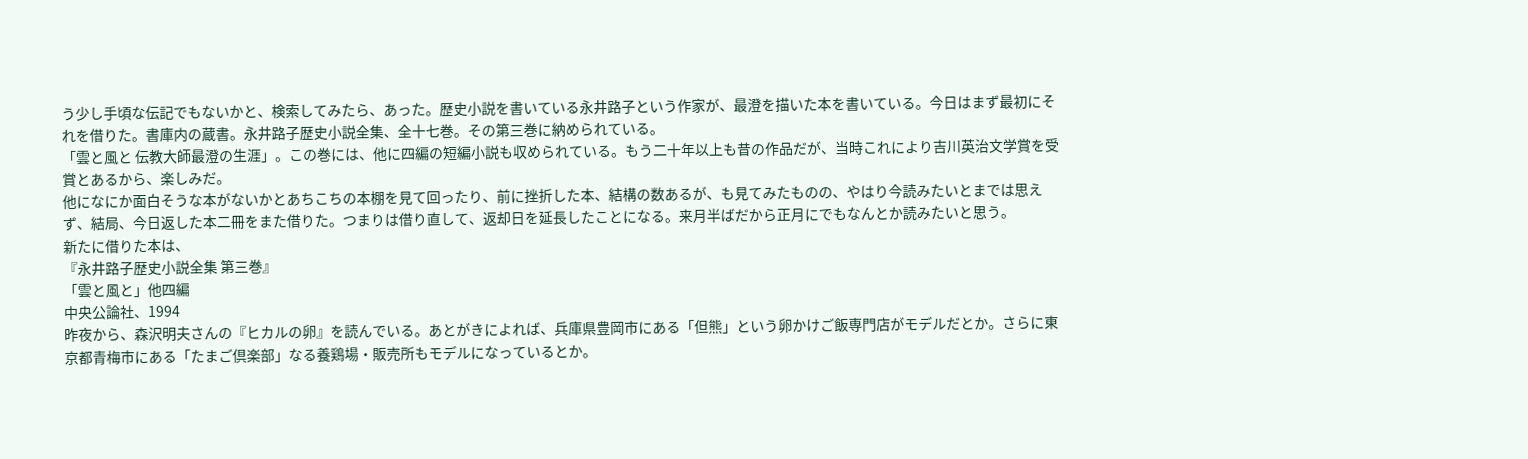う少し手頃な伝記でもないかと、検索してみたら、あった。歴史小説を書いている永井路子という作家が、最澄を描いた本を書いている。今日はまず最初にそれを借りた。書庫内の蔵書。永井路子歴史小説全集、全十七巻。その第三巻に納められている。
「雲と風と 伝教大師最澄の生涯」。この巻には、他に四編の短編小説も収められている。もう二十年以上も昔の作品だが、当時これにより吉川英治文学賞を受賞とあるから、楽しみだ。
他になにか面白そうな本がないかとあちこちの本棚を見て回ったり、前に挫折した本、結構の数あるが、も見てみたものの、やはり今読みたいとまでは思えず、結局、今日返した本二冊をまた借りた。つまりは借り直して、返却日を延長したことになる。来月半ばだから正月にでもなんとか読みたいと思う。
新たに借りた本は、
『永井路子歴史小説全集 第三巻』
「雲と風と」他四編
中央公論社、1994
昨夜から、森沢明夫さんの『ヒカルの卵』を読んでいる。あとがきによれば、兵庫県豊岡市にある「但熊」という卵かけご飯専門店がモデルだとか。さらに東京都青梅市にある「たまご倶楽部」なる養鶏場・販売所もモデルになっているとか。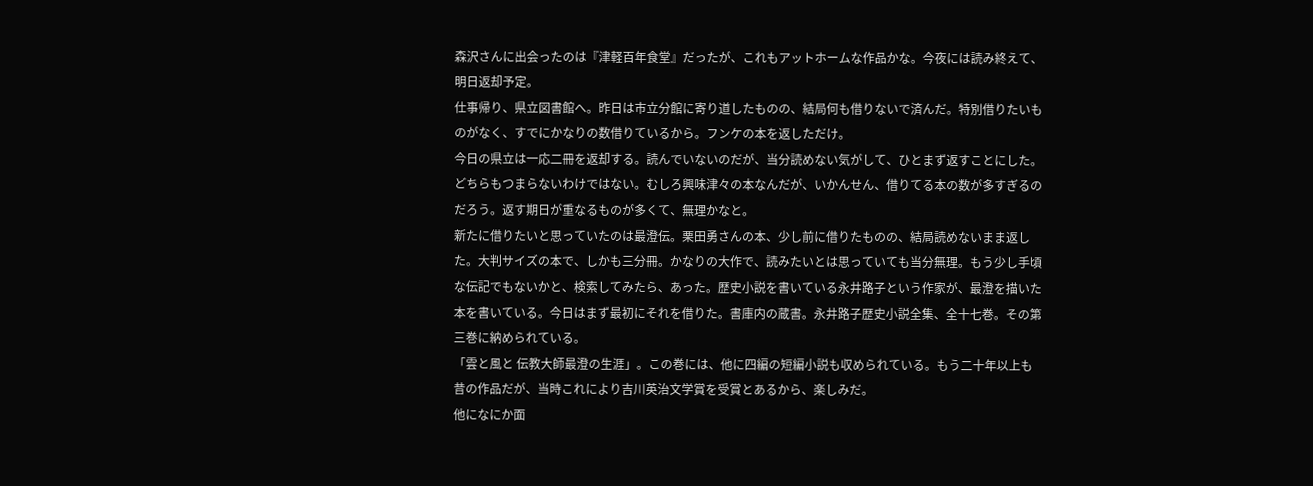森沢さんに出会ったのは『津軽百年食堂』だったが、これもアットホームな作品かな。今夜には読み終えて、明日返却予定。
仕事帰り、県立図書館へ。昨日は市立分館に寄り道したものの、結局何も借りないで済んだ。特別借りたいものがなく、すでにかなりの数借りているから。フンケの本を返しただけ。
今日の県立は一応二冊を返却する。読んでいないのだが、当分読めない気がして、ひとまず返すことにした。どちらもつまらないわけではない。むしろ興味津々の本なんだが、いかんせん、借りてる本の数が多すぎるのだろう。返す期日が重なるものが多くて、無理かなと。
新たに借りたいと思っていたのは最澄伝。栗田勇さんの本、少し前に借りたものの、結局読めないまま返した。大判サイズの本で、しかも三分冊。かなりの大作で、読みたいとは思っていても当分無理。もう少し手頃な伝記でもないかと、検索してみたら、あった。歴史小説を書いている永井路子という作家が、最澄を描いた本を書いている。今日はまず最初にそれを借りた。書庫内の蔵書。永井路子歴史小説全集、全十七巻。その第三巻に納められている。
「雲と風と 伝教大師最澄の生涯」。この巻には、他に四編の短編小説も収められている。もう二十年以上も昔の作品だが、当時これにより吉川英治文学賞を受賞とあるから、楽しみだ。
他になにか面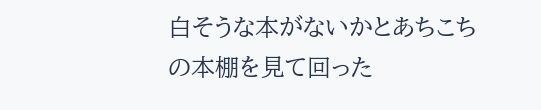白そうな本がないかとあちこちの本棚を見て回った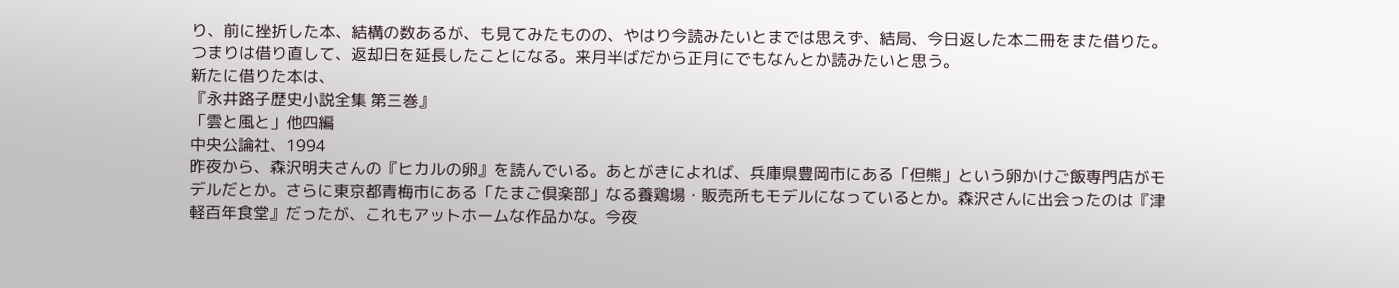り、前に挫折した本、結構の数あるが、も見てみたものの、やはり今読みたいとまでは思えず、結局、今日返した本二冊をまた借りた。つまりは借り直して、返却日を延長したことになる。来月半ばだから正月にでもなんとか読みたいと思う。
新たに借りた本は、
『永井路子歴史小説全集 第三巻』
「雲と風と」他四編
中央公論社、1994
昨夜から、森沢明夫さんの『ヒカルの卵』を読んでいる。あとがきによれば、兵庫県豊岡市にある「但熊」という卵かけご飯専門店がモデルだとか。さらに東京都青梅市にある「たまご倶楽部」なる養鶏場・販売所もモデルになっているとか。森沢さんに出会ったのは『津軽百年食堂』だったが、これもアットホームな作品かな。今夜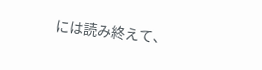には読み終えて、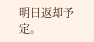明日返却予定。